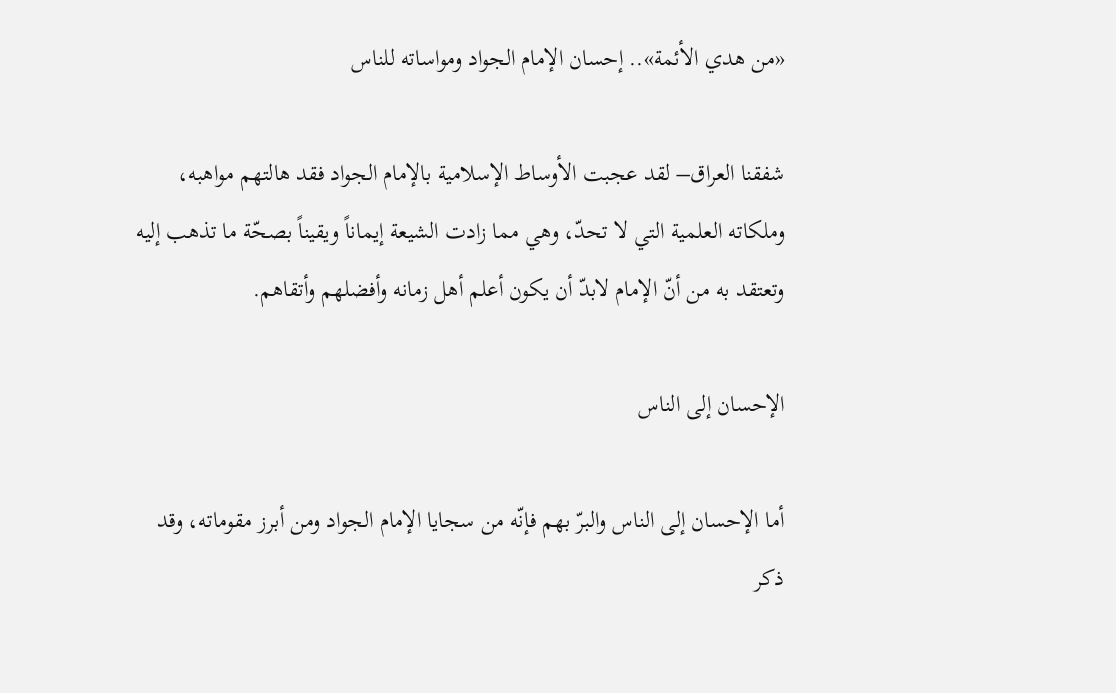«من هدي الأئمة».. إحسان الإمام الجواد ومواساته للناس

شفقنا العراق– لقد عجبت الأوساط الإسلامية بالإمام الجواد فقد هالتهم مواهبه، وملكاته العلمية التي لا تحدّ، وهي مما زادت الشيعة إيماناً ويقيناً بصحّة ما تذهب إليه وتعتقد به من أنّ الإمام لابدّ أن يكون أعلم أهل زمانه وأفضلهم وأتقاهم.

الإحسان إلى الناس

أما الإحسان إلى الناس والبرّ بهم فإنّه من سجايا الإمام الجواد ومن أبرز مقوماته، وقد ذكر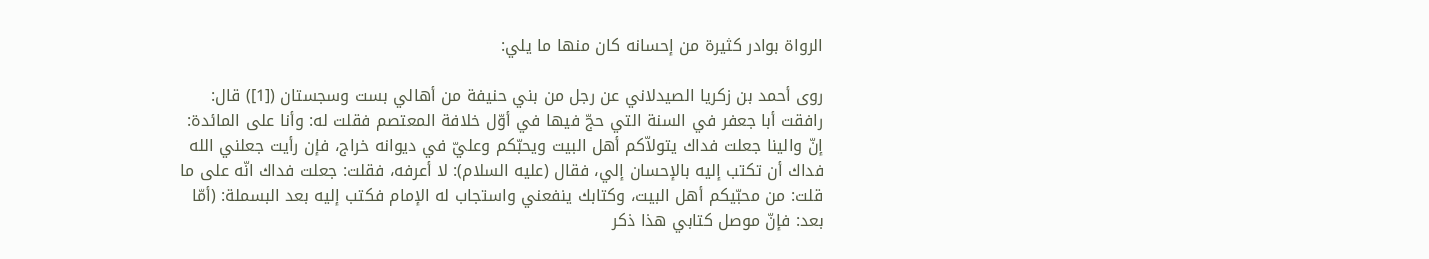الرواة بوادر كثيرة من إحسانه كان منها ما يلي:

روى أحمد بن زكريا الصيدلاني عن رجل من بني حنيفة من أهالي بست وسجستان ([1]) قال: رافقت أبا جعفر في السنة التي حجّ فيها في أوّل خلافة المعتصم فقلت له: وأنا على المائدة: إنّ والينا جعلت فداك يتولاّكم أهل البيت ويحبّكم وعليّ في ديوانه خراج، فإن رأيت جعلني الله فداك أن تكتب إليه بالإحسان إلي، فقال (عليه السلام): لا أعرفه، فقلت: جعلت فداك انّه على ما قلت: من محبّيكم أهل البيت، وكتابك ينفعني واستجاب له الإمام فكتب إليه بعد البسملة: (أمّا بعد: فإنّ موصل كتابي هذا ذكر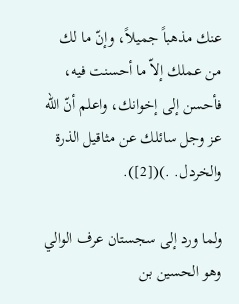عنك مذهباً جميلاً، وإنّ ما لك من عملك إلاّ ما أحسنت فيه، فأحسن إلى إخوانك، واعلم أنّ الله عز وجل سائلك عن مثاقيل الذرة والخردل. .)([2]).

ولما ورد إلى سجستان عرف الوالي وهو الحسين بن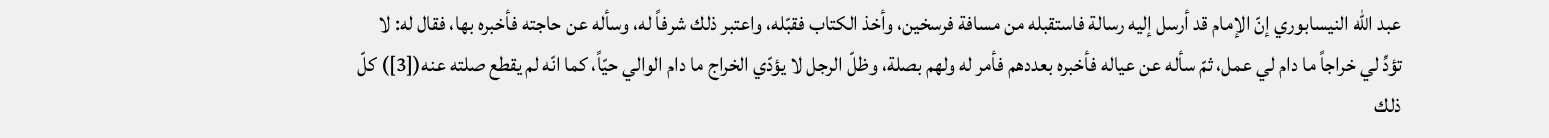عبد الله النيسابوري إنّ الإمام قد أرسل إليه رسالة فاستقبله من مسافة فرسخين، وأخذ الكتاب فقبّله، واعتبر ذلك شرفاً له، وسأله عن حاجته فأخبره بها، فقال له: لا تؤدِّ لي خراجاً ما دام لي عمل، ثمّ سأله عن عياله فأخبره بعددهم فأمر له ولهم بصلة، وظلّ الرجل لا يؤدّي الخراج ما دام الوالي حيّاً، كما انّه لم يقطع صلته عنه([3]) كلّ ذلك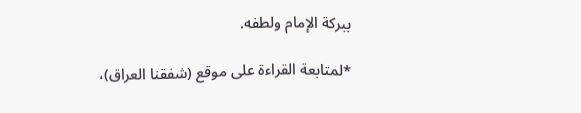ببركة الإمام ولطفه.

*لمتابعة القراءة على موقع (شفقنا العراق)،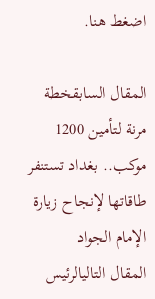اضغط هنا.

المقال السابقخطة مرنة لتأمين 1200 موكب.. بغداد تستنفر طاقاتها لإنجاح زيارة الإمام الجواد
المقال التاليالرئيس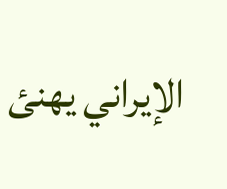الإيراني يهنئ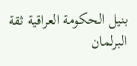بنيل الحكومة العراقية ثقة البرلمان